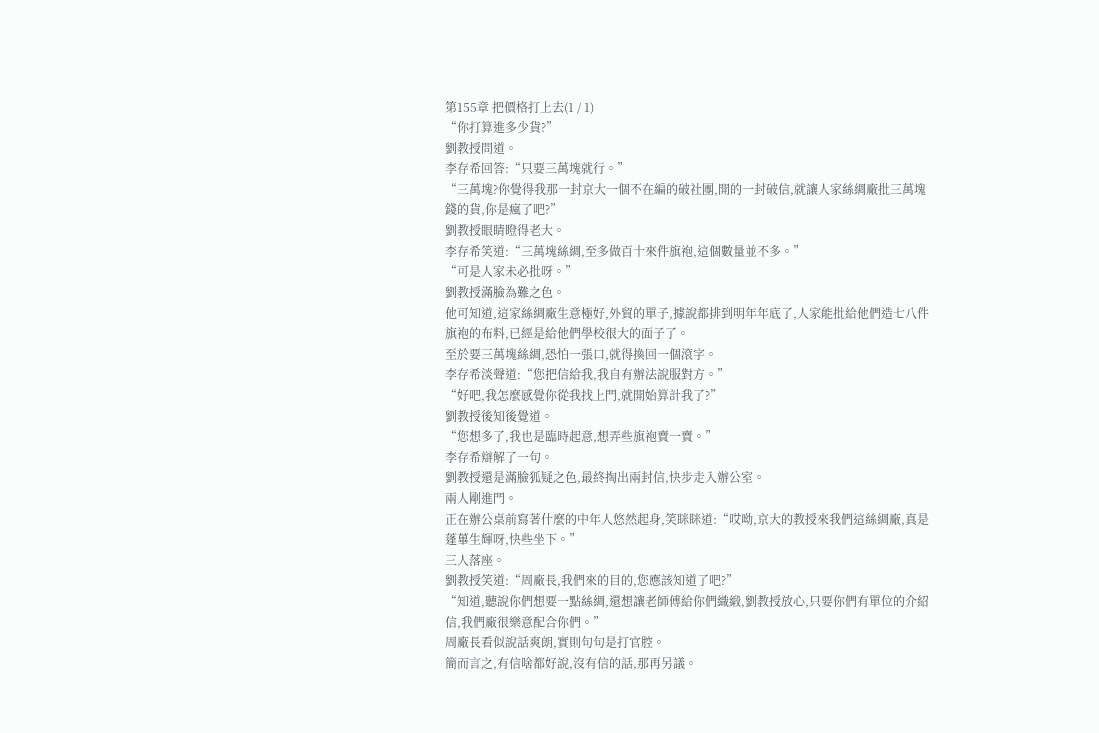第155章 把價格打上去(1 / 1)
“你打算進多少貨?”
劉教授問道。
李存希回答:“只要三萬塊就行。”
“三萬塊?你覺得我那一封京大一個不在編的破社團,開的一封破信,就讓人家絲綢廠批三萬塊錢的貨,你是瘋了吧?”
劉教授眼睛瞪得老大。
李存希笑道:“三萬塊絲綢,至多做百十來件旗袍,這個數量並不多。”
“可是人家未必批呀。”
劉教授滿臉為難之色。
他可知道,這家絲綢廠生意極好,外貿的單子,據說都排到明年年底了,人家能批給他們造七八件旗袍的布料,已經是給他們學校很大的面子了。
至於要三萬塊絲綢,恐怕一張口,就得換回一個滾字。
李存希淡聲道:“您把信給我,我自有辦法說服對方。”
“好吧,我怎麼感覺你從我找上門,就開始算計我了?”
劉教授後知後覺道。
“您想多了,我也是臨時起意,想弄些旗袍賣一賣。”
李存希辯解了一句。
劉教授還是滿臉狐疑之色,最終掏出兩封信,快步走入辦公室。
兩人剛進門。
正在辦公桌前寫著什麼的中年人悠然起身,笑眯眯道:“哎呦,京大的教授來我們這絲綢廠,真是蓬蓽生輝呀,快些坐下。”
三人落座。
劉教授笑道:“周廠長,我們來的目的,您應該知道了吧?”
“知道,聽說你們想要一點絲綢,還想讓老師傅給你們織緞,劉教授放心,只要你們有單位的介紹信,我們廠很樂意配合你們。”
周廠長看似說話爽朗,實則句句是打官腔。
簡而言之,有信啥都好說,沒有信的話,那再另議。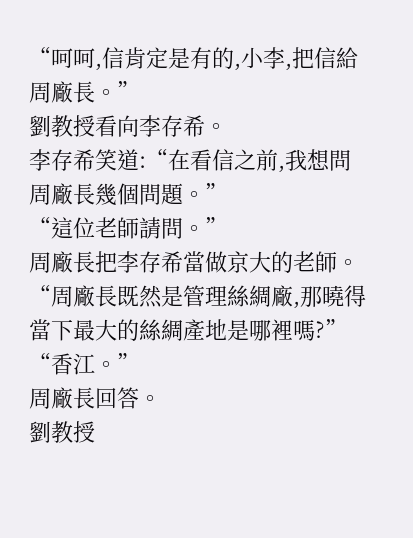“呵呵,信肯定是有的,小李,把信給周廠長。”
劉教授看向李存希。
李存希笑道:“在看信之前,我想問周廠長幾個問題。”
“這位老師請問。”
周廠長把李存希當做京大的老師。
“周廠長既然是管理絲綢廠,那曉得當下最大的絲綢產地是哪裡嗎?”
“香江。”
周廠長回答。
劉教授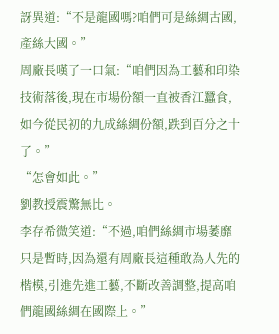訝異道:“不是龍國嗎?咱們可是絲綢古國,產絲大國。”
周廠長嘆了一口氣:“咱們因為工藝和印染技術落後,現在市場份額一直被香江蠶食,如今從民初的九成絲綢份額,跌到百分之十了。”
“怎會如此。”
劉教授震驚無比。
李存希微笑道:“不過,咱們絲綢市場萎靡只是暫時,因為還有周廠長這種敢為人先的楷模,引進先進工藝,不斷改善調整,提高咱們龍國絲綢在國際上。”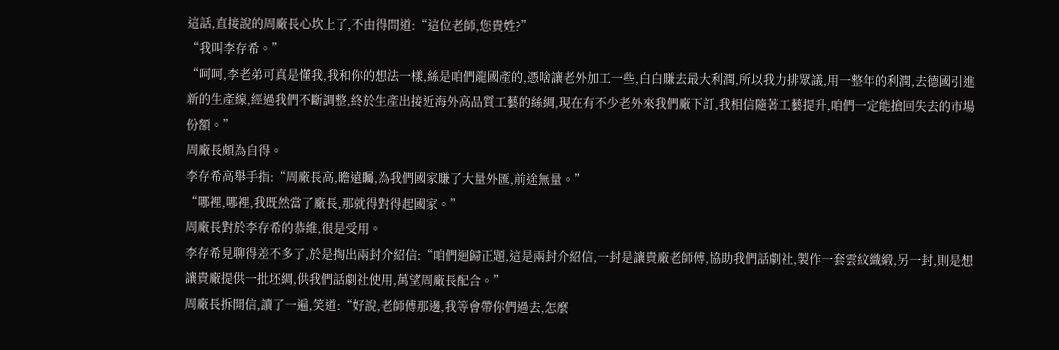這話,直接說的周廠長心坎上了,不由得問道:“這位老師,您貴姓?”
“我叫李存希。”
“呵呵,李老弟可真是懂我,我和你的想法一樣,絲是咱們龍國產的,憑啥讓老外加工一些,白白賺去最大利潤,所以我力排眾議,用一整年的利潤,去德國引進新的生產線,經過我們不斷調整,終於生產出接近海外高品質工藝的絲綢,現在有不少老外來我們廠下訂,我相信隨著工藝提升,咱們一定能搶回失去的市場份額。”
周廠長頗為自得。
李存希高舉手指:“周廠長高,瞻遠矚,為我們國家賺了大量外匯,前途無量。”
“哪裡,哪裡,我既然當了廠長,那就得對得起國家。”
周廠長對於李存希的恭維,很是受用。
李存希見聊得差不多了,於是掏出兩封介紹信:“咱們迴歸正題,這是兩封介紹信,一封是讓貴廠老師傅,協助我們話劇社,製作一套雲紋織緞,另一封,則是想讓貴廠提供一批坯綢,供我們話劇社使用,萬望周廠長配合。”
周廠長拆開信,讀了一遍,笑道:“好說,老師傅那邊,我等會帶你們過去,怎麼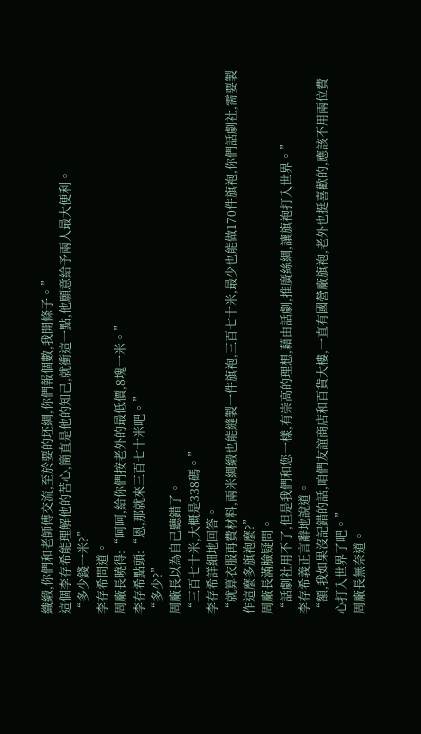織緞,你們和老師傅交流,至於要的坯綢,你們報個數,我開條子。”
這個李存希能理解他的苦心,簡直是他的知己,就衝這一點,他願意給予兩人最大便利。
“多少錢一米?”
李存希問道。
周廠長曉得:“呵呵,給你們按老外的最低價,8塊一米。”
李存希點頭:“恩,那就來三百七十米吧。”
“多少?”
周廠長以為自己聽錯了。
“三百七十米,大概是338碼。”
李存希詳細地回答。
“就算衣服再費材料,兩米綢緞也能縫製一件旗袍,三百七十米,最少也能做170件旗袍,你們話劇社,需要製作這麼多旗袍麼?”
周廠長滿臉疑問。
“話劇社用不了,但是我們和您一樣,有崇高的理想,藉由話劇,推廣絲綢,讓旗袍打入世界。”
李存希義正言辭地說道。
“額,我如果沒記錯的話,咱們友誼商店和百貨大樓,一直有國營廠旗袍,老外也挺喜歡的,應該不用兩位費心打入世界了吧。”
周廠長無奈道。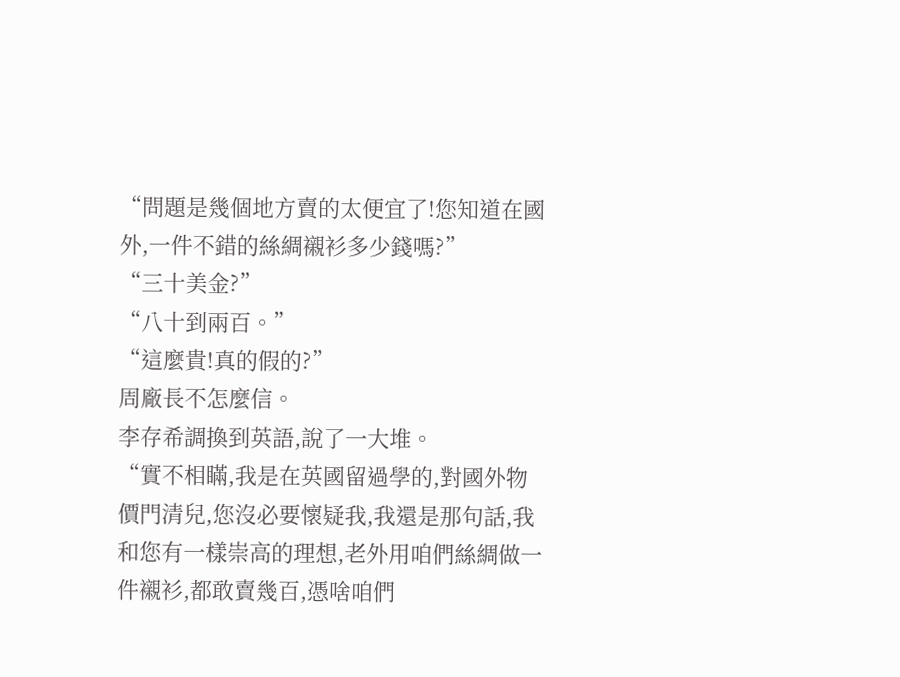“問題是幾個地方賣的太便宜了!您知道在國外,一件不錯的絲綢襯衫多少錢嗎?”
“三十美金?”
“八十到兩百。”
“這麼貴!真的假的?”
周廠長不怎麼信。
李存希調換到英語,說了一大堆。
“實不相瞞,我是在英國留過學的,對國外物價門清兒,您沒必要懷疑我,我還是那句話,我和您有一樣崇高的理想,老外用咱們絲綢做一件襯衫,都敢賣幾百,憑啥咱們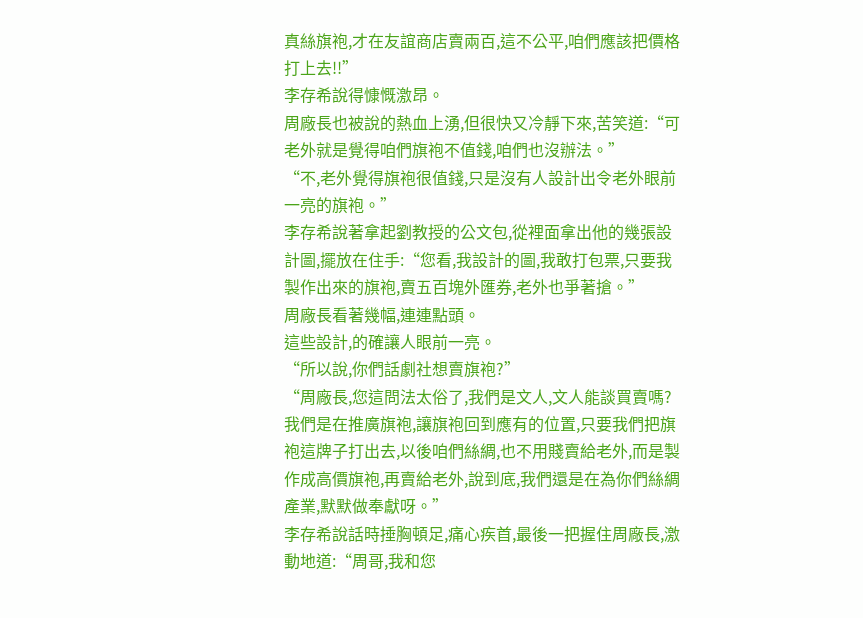真絲旗袍,才在友誼商店賣兩百,這不公平,咱們應該把價格打上去!!”
李存希說得慷慨激昂。
周廠長也被說的熱血上湧,但很快又冷靜下來,苦笑道:“可老外就是覺得咱們旗袍不值錢,咱們也沒辦法。”
“不,老外覺得旗袍很值錢,只是沒有人設計出令老外眼前一亮的旗袍。”
李存希說著拿起劉教授的公文包,從裡面拿出他的幾張設計圖,擺放在住手:“您看,我設計的圖,我敢打包票,只要我製作出來的旗袍,賣五百塊外匯券,老外也爭著搶。”
周廠長看著幾幅,連連點頭。
這些設計,的確讓人眼前一亮。
“所以說,你們話劇社想賣旗袍?”
“周廠長,您這問法太俗了,我們是文人,文人能談買賣嗎?我們是在推廣旗袍,讓旗袍回到應有的位置,只要我們把旗袍這牌子打出去,以後咱們絲綢,也不用賤賣給老外,而是製作成高價旗袍,再賣給老外,說到底,我們還是在為你們絲綢產業,默默做奉獻呀。”
李存希說話時捶胸頓足,痛心疾首,最後一把握住周廠長,激動地道:“周哥,我和您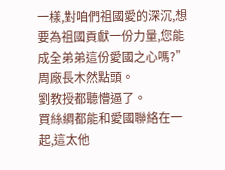一樣,對咱們祖國愛的深沉,想要為祖國貢獻一份力量,您能成全弟弟這份愛國之心嗎?”
周廠長木然點頭。
劉教授都聽懵逼了。
買絲綢都能和愛國聯絡在一起,這太他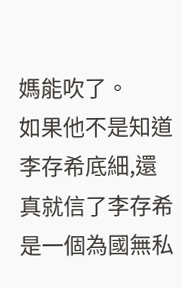媽能吹了。
如果他不是知道李存希底細,還真就信了李存希是一個為國無私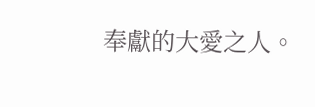奉獻的大愛之人。